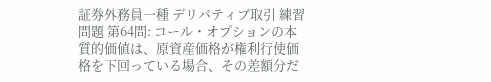証券外務員一種 デリバティブ取引 練習問題 第64問: コール・オプションの本質的価値は、原資産価格が権利行使価格を下回っている場合、その差額分だ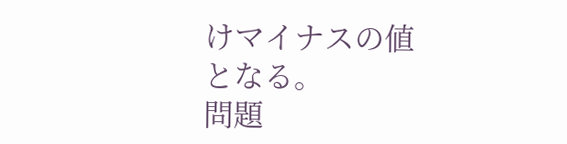けマイナスの値となる。
問題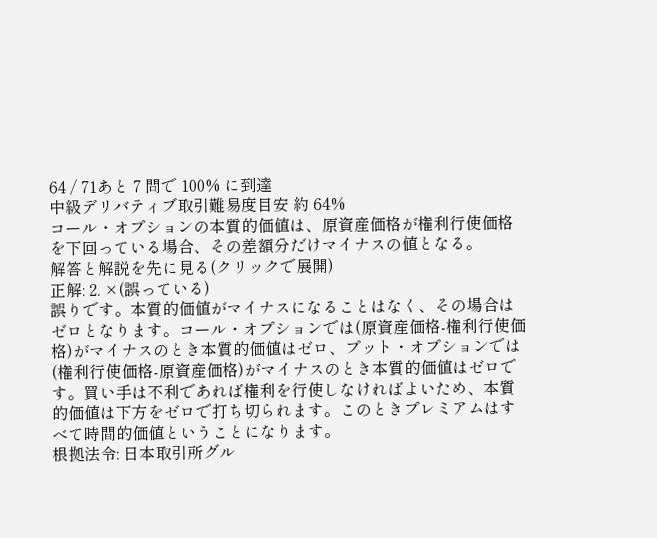64 / 71あと 7 問で 100% に到達
中級デリバティブ取引難易度目安 約 64%
コール・オプションの本質的価値は、原資産価格が権利行使価格を下回っている場合、その差額分だけマイナスの値となる。
解答と解説を先に見る(クリックで展開)
正解: 2. ×(誤っている)
誤りです。本質的価値がマイナスになることはなく、その場合はゼロとなります。コール・オプションでは(原資産価格-権利行使価格)がマイナスのとき本質的価値はゼロ、プット・オプションでは(権利行使価格-原資産価格)がマイナスのとき本質的価値はゼロです。買い手は不利であれば権利を行使しなければよいため、本質的価値は下方をゼロで打ち切られます。このときプレミアムはすべて時間的価値ということになります。
根拠法令: 日本取引所グル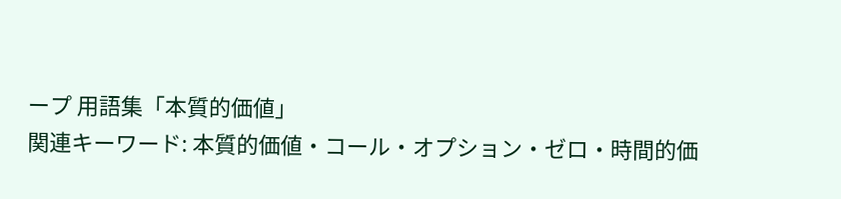ープ 用語集「本質的価値」
関連キーワード: 本質的価値・コール・オプション・ゼロ・時間的価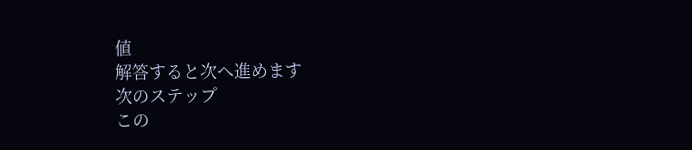値
解答すると次へ進めます
次のステップ
この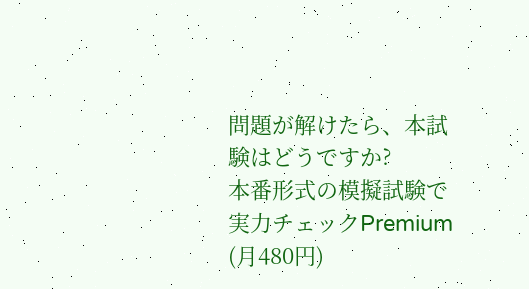問題が解けたら、本試験はどうですか?
本番形式の模擬試験で実力チェックPremium (月480円)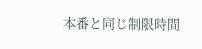本番と同じ制限時間